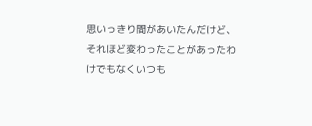思いっきり間があいたんだけど、それほど変わったことがあったわけでもなくいつも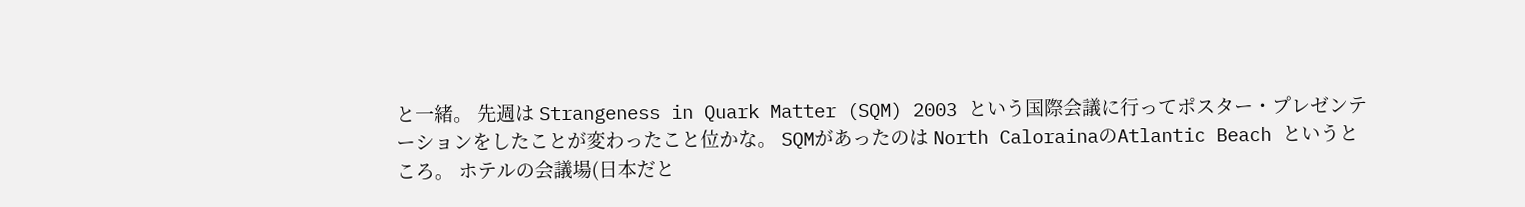と一緒。 先週は Strangeness in Quark Matter (SQM) 2003 という国際会議に行ってポスター・プレゼンテーションをしたことが変わったこと位かな。 SQMがあったのは North CalorainaのAtlantic Beach というところ。 ホテルの会議場(日本だと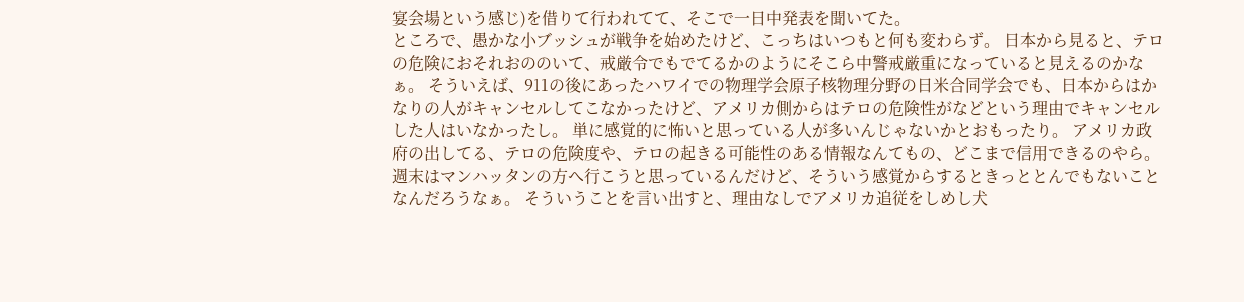宴会場という感じ)を借りて行われてて、そこで一日中発表を聞いてた。
ところで、愚かな小ブッシュが戦争を始めたけど、こっちはいつもと何も変わらず。 日本から見ると、テロの危険におそれおののいて、戒厳令でもでてるかのようにそこら中警戒厳重になっていると見えるのかなぁ。 そういえば、911の後にあったハワイでの物理学会原子核物理分野の日米合同学会でも、日本からはかなりの人がキャンセルしてこなかったけど、アメリカ側からはテロの危険性がなどという理由でキャンセルした人はいなかったし。 単に感覚的に怖いと思っている人が多いんじゃないかとおもったり。 アメリカ政府の出してる、テロの危険度や、テロの起きる可能性のある情報なんてもの、どこまで信用できるのやら。
週末はマンハッタンの方へ行こうと思っているんだけど、そういう感覚からするときっととんでもないことなんだろうなぁ。 そういうことを言い出すと、理由なしでアメリカ追従をしめし犬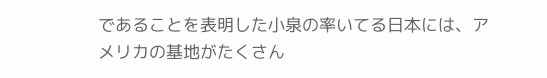であることを表明した小泉の率いてる日本には、アメリカの基地がたくさん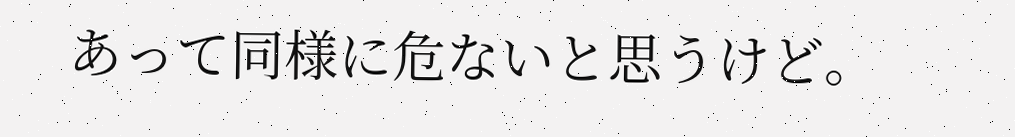あって同様に危ないと思うけど。